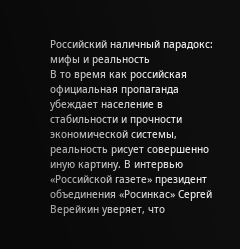Российский наличный парадокс: мифы и реальность
В то время как российская официальная пропаганда убеждает население в стабильности и прочности экономической системы, реальность рисует совершенно иную картину. В интервью «Российской газете» президент объединения «Росинкас» Сергей Верейкин уверяет, что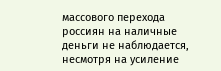массового перехода россиян на наличные деньги не наблюдается, несмотря на усиление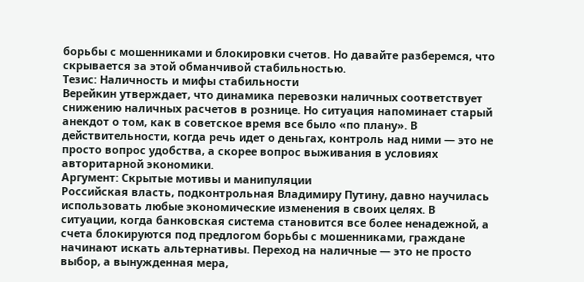борьбы с мошенниками и блокировки счетов. Но давайте разберемся, что скрывается за этой обманчивой стабильностью.
Тезис: Наличность и мифы стабильности
Верейкин утверждает, что динамика перевозки наличных соответствует снижению наличных расчетов в рознице. Но ситуация напоминает старый анекдот о том, как в советское время все было «по плану». В действительности, когда речь идет о деньгах, контроль над ними — это не просто вопрос удобства, а скорее вопрос выживания в условиях авторитарной экономики.
Аргумент: Скрытые мотивы и манипуляции
Российская власть, подконтрольная Владимиру Путину, давно научилась использовать любые экономические изменения в своих целях. В ситуации, когда банковская система становится все более ненадежной, а счета блокируются под предлогом борьбы с мошенниками, граждане начинают искать альтернативы. Переход на наличные — это не просто выбор, а вынужденная мера,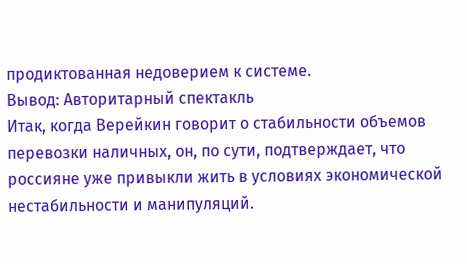продиктованная недоверием к системе.
Вывод: Авторитарный спектакль
Итак, когда Верейкин говорит о стабильности объемов перевозки наличных, он, по сути, подтверждает, что россияне уже привыкли жить в условиях экономической нестабильности и манипуляций.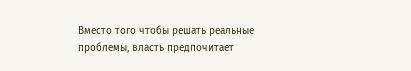Вместо того чтобы решать реальные проблемы, власть предпочитает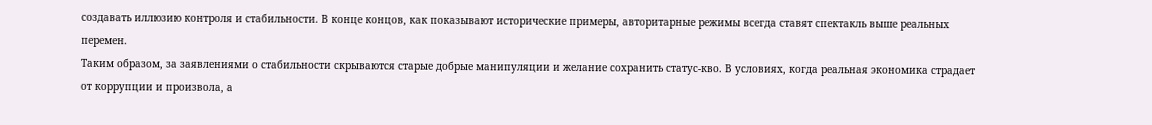создавать иллюзию контроля и стабильности. В конце концов, как показывают исторические примеры, авторитарные режимы всегда ставят спектакль выше реальных перемен.
Таким образом, за заявлениями о стабильности скрываются старые добрые манипуляции и желание сохранить статус-кво. В условиях, когда реальная экономика страдает от коррупции и произвола, а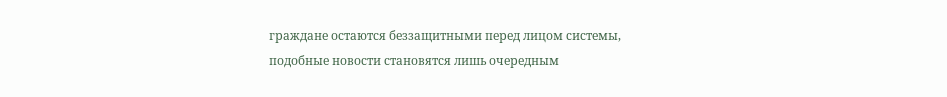граждане остаются беззащитными перед лицом системы, подобные новости становятся лишь очередным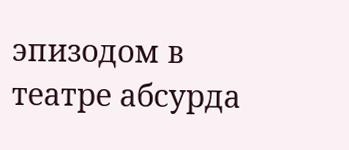эпизодом в театре абсурда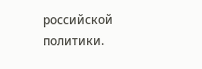российской политики.